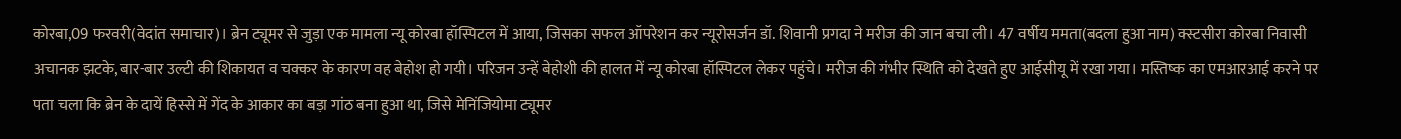कोरबा,09 फरवरी(वेदांत समाचार)। ब्रेन ट्यूमर से जुड़ा एक मामला न्यू कोरबा हॉस्पिटल में आया, जिसका सफल ऑपरेशन कर न्यूरोसर्जन डॉ. शिवानी प्रगदा ने मरीज की जान बचा ली। 47 वर्षीय ममता(बदला हुआ नाम) क्स्टसीरा कोरबा निवासी अचानक झटके, बार-बार उल्टी की शिकायत व चक्कर के कारण वह बेहोश हो गयी। परिजन उन्हें बेहोशी की हालत में न्यू कोरबा हॉस्पिटल लेकर पहुंचे। मरीज की गंभीर स्थिति को देखते हुए आईसीयू में रखा गया। मस्तिष्क का एमआरआई करने पर पता चला कि ब्रेन के दायें हिस्से में गेंद के आकार का बड़ा गांठ बना हुआ था, जिसे मेनिंजियोमा ट्यूमर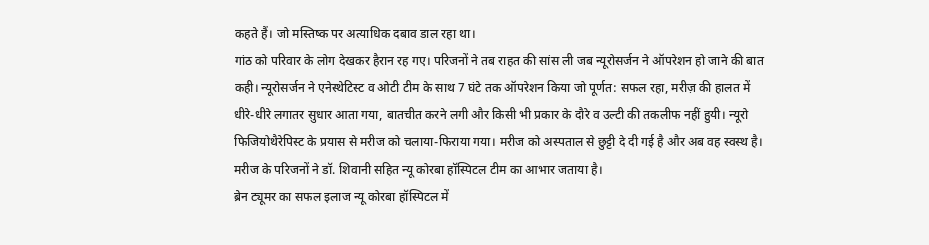कहते हैं। जो मस्तिष्क पर अत्याधिक दबाव डाल रहा था।
गांठ को परिवार के लोग देखकर हैरान रह गए। परिजनों ने तब राहत की सांस ली जब न्यूरोसर्जन ने ऑपरेशन हो जाने की बात कही। न्यूरोसर्जन ने एनेस्थेटिस्ट व ओटी टीम के साथ 7 घंटे तक ऑपरेशन किया जो पूर्णत: सफल रहा, मरीज़ की हालत में धीरे-धीरे लगातर सुधार आता गया, बातचीत करने लगी और किसी भी प्रकार के दौरे व उल्टी की तकलीफ नहीं हुयी। न्यूरो फिजियोथैरेपिस्ट के प्रयास से मरीज को चलाया-फिराया गया। मरीज को अस्पताल से छुट्टी दे दी गई है और अब वह स्वस्थ है। मरीज के परिजनों ने डॉ. शिवानी सहित न्यू कोरबा हॉस्पिटल टीम का आभार जताया है।
ब्रेन ट्यूमर का सफल इलाज न्यू कोरबा हॉस्पिटल में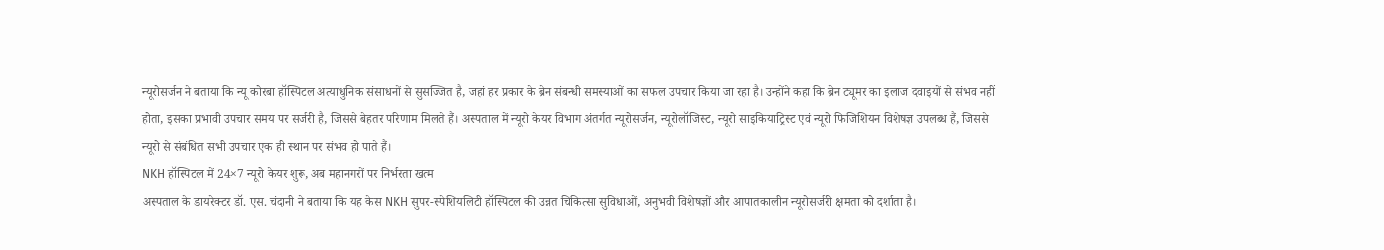न्यूरोसर्जन ने बताया कि न्यू कोरबा हॉस्पिटल अत्याधुनिक संसाधनों से सुसज्जित है, जहां हर प्रकार के ब्रेन संबन्धी समस्याओं का सफल उपचार किया जा रहा है। उन्होंने कहा कि ब्रेन ट्यूमर का इलाज दवाइयों से संभव नहीं होता, इसका प्रभावी उपचार समय पर सर्जरी है, जिससे बेहतर परिणाम मिलते हैं। अस्पताल में न्यूरो केयर विभाग अंतर्गत न्यूरोसर्जन, न्यूरोलॉजिस्ट, न्यूरो साइकियाट्रिस्ट एवं न्यूरो फिजिशियन विशेषज्ञ उपलब्ध हैं, जिससे न्यूरो से संबंधित सभी उपचार एक ही स्थान पर संभव हो पाते हैं।
NKH हॉस्पिटल में 24×7 न्यूरो केयर शुरू, अब महानगरों पर निर्भरता खत्म
अस्पताल के डायरेक्टर डॉ. एस. चंदानी ने बताया कि यह केस NKH सुपर-स्पेशियलिटी हॉस्पिटल की उन्नत चिकित्सा सुविधाओं, अनुभवी विशेषज्ञों और आपातकालीन न्यूरोसर्जरी क्षमता को दर्शाता है।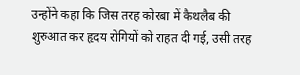उन्होंने कहा कि जिस तरह कोरबा में कैथलैब की शुरुआत कर हृदय रोगियों को राहत दी गई, उसी तरह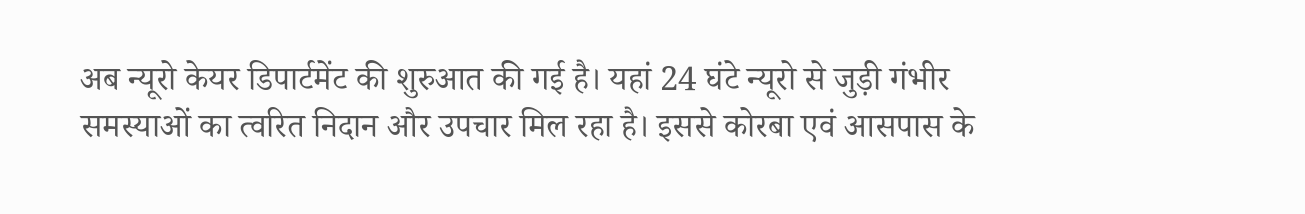अब न्यूरो केयर डिपार्टमेंट की शुरुआत की गई है। यहां 24 घंटे न्यूरो से जुड़ी गंभीर समस्याओं का त्वरित निदान और उपचार मिल रहा है। इससे कोरबा एवं आसपास के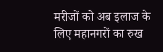मरीजों को अब इलाज के लिए महानगरों का रुख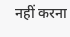नहीं करना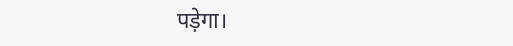पड़ेगा।